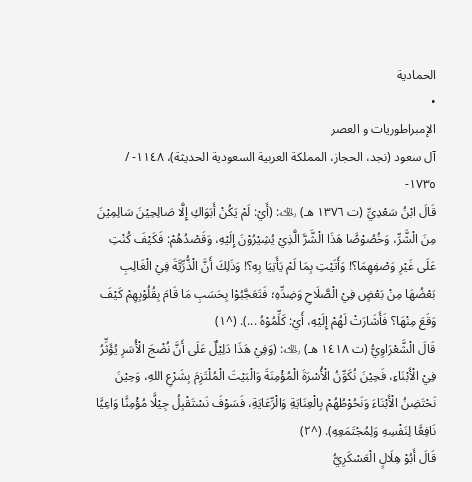الحمادية
•
الإمبراطوريات و العصر
آل سعود (نجد، الحجاز، المملكة العربية السعودية الحديثة)، ١١٤٨- / ١٧٣٥-
قَالَ ابْنُ سَعْدِيِّ (ت ١٣٧٦ هـ) ﵀: (أَيْ: لَمْ يَكُنْ أَبَوَاكِ إِلَّا صَالِحِيْنَ سَالِمِيْنَ مِنَ الْشَّرِّ، وَخُصُوْصًَا هَذَا الْشَّرَّ الَّذِيْ يُشِيْرُوْنَ إِلَيْهِ، وَقَصْدُهُمْ: فَكَيْفَ كُنْتِ عَلَى غَيْرِ وَصْفِهِمَا؟! وَأَتَيْتِ بِمَا لَمْ يَأَتِيَا بِهِ؟! وَذَلِكَ أَنَّ الْذُّرِّيَّةَ فِيْ الْغَالِبِ بَعْضُهَا مِنْ بَعْضٍ فِيْ الْصَّلَاحِ وَضِدِّهِ؛ فَتَعَجَّبُوْا بِحَسَبِ مَا قَامَ بِقُلُوْبِهِمْ كَيْفَ وَقَعَ مِنْهَا؟ فَأَشَارَتْ لَهُمْ إِلَيْهِ، أَيْ: كَلِّمُوْهُ ...). (^١)
قَالَ الْشَّعْرَاوِيُّ (ت ١٤١٨ هـ) ﵀: (وَفِيْ هَذَا دَلِيْلٌ عَلَى أَنَّ نُضْجَ الْأُسَرِ يُؤَثِّرُ فِيْ الْأَبْنَاءِ، فَحِيْنَ نُكَوِّنُ الْأُسْرَةَ الْمُؤْمِنَةَ وَالْبَيْتَ الْمُلْتَزِمَ بِشَرْعِ اللهِ، وَحِيْنَ نَحْتَضِنُ الْأَبْنَاءَ وَنَحُوْطُهُمْ بِالْعِنَايَةِ وَالْرِّعَايَةِ، فَسَوْفَ نَسْتَقْبِلُ جِيْلًَا مُؤْمِنًَا وَاعِيًَا نَافِعًَا لِنَفْسِهِ وَلِمُجْتَمَعِهِ). (^٢)
قَالَ أَبُوْ هِلَالٍ الْعَسْكَرِيُّ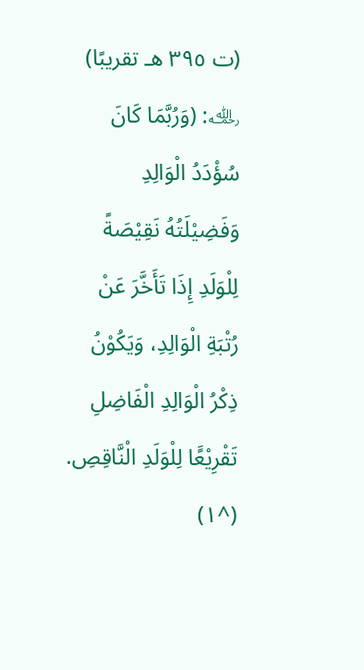(ت ٣٩٥ هـ تقريبًا) ﵀: (وَرُبَّمَا كَانَ سُؤْدَدُ الْوَالِدِ وَفَضِيْلَتُهُ نَقِيْصَةً لِلْوَلَدِ إِذَا تَأَخَّرَ عَنْ رُتْبَةِ الْوَالِدِ، وَيَكُوْنُ ذِكْرُ الْوَالِدِ الْفَاضِلِ تَقْرِيْعًَا لِلْوَلَدِ الْنَّاقِصِ.
(^١)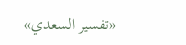«تفسير السعدي»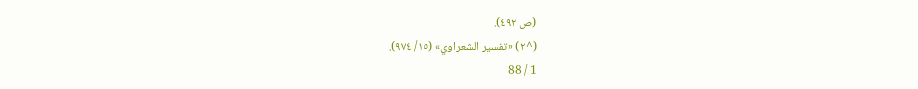(ص ٤٩٢).
(^٢) «تفسير الشعراوي» (١٥/ ٩٧٤).
1 / 88